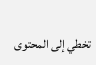تخطي إلى المحتوى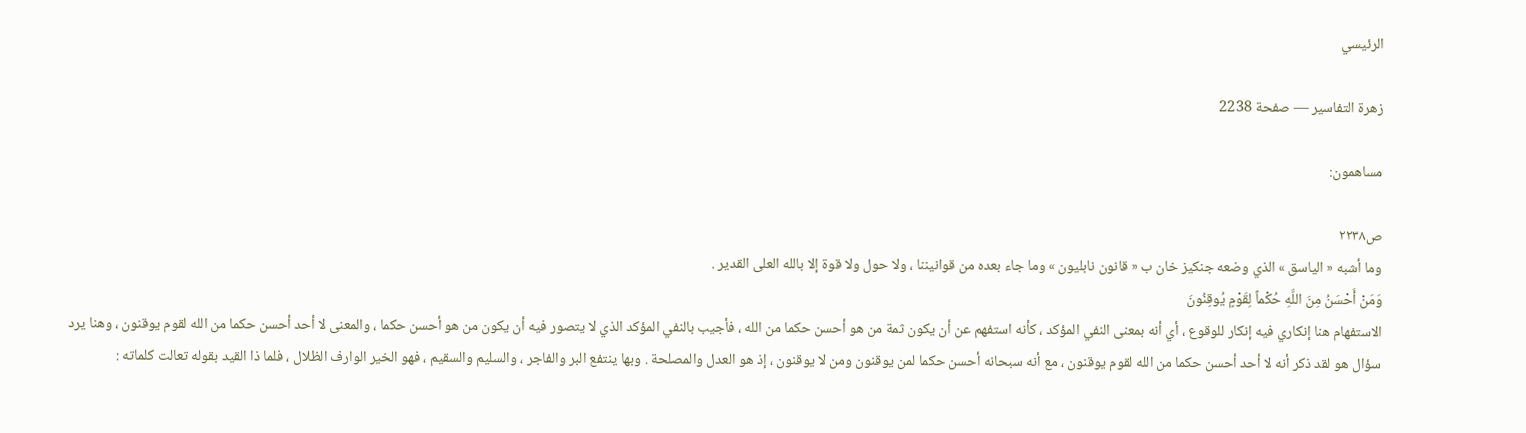الرئيسي

زهرة التفاسير — صفحة 2238

مساهمون:

ص٢٢٣٨
وما أشبه « الياسق » الذي وضعه جنكيز خان ب « قانون نابليون » وما جاء بعده من قوانيننا ، ولا حول ولا قوة إلا بالله العلى القدير .
وَمَنْ أَحْسَنُ مِنَ اللَّهِ حُكْماً لِقَوْمٍ يُوقِنُونَ
الاستفهام هنا إنكاري فيه إنكار للوقوع ، أي أنه بمعنى النفي المؤكد ، كأنه استفهم عن أن يكون ثمة من هو أحسن حكما من الله ، فأجيب بالنفي المؤكد الذي لا يتصور فيه أن يكون من هو أحسن حكما ، والمعنى لا أحد أحسن حكما من الله لقوم يوقنون ، وهنا يرد سؤال هو لقد ذكر أنه لا أحد أحسن حكما من الله لقوم يوقنون ، مع أنه سبحانه أحسن حكما لمن يوقنون ومن لا يوقنون ، إذ هو العدل والمصلحة . وبها ينتفع البر والفاجر ، والسليم والسقيم ، فهو الخير الوارف الظلال ، فلما ذا القيد بقوله تعالت كلماته :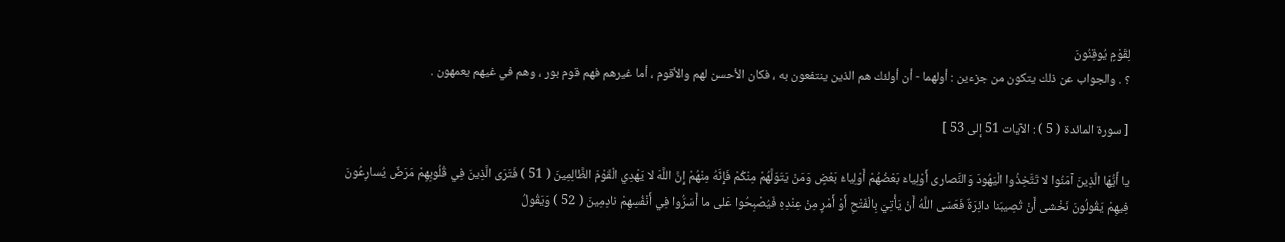لِقَوْمٍ يُوقِنُونَ
؟ . والجواب عن ذلك يتكون من جزءين : أولهما - أن أولئك هم الذين ينتفعون به ، فكان الأحسن لهم والأقوم ، أما غيرهم فهم قوم بور ، وهم في غيهم يعمهون .

[ سورة المائدة ( 5 ) : الآيات 51 إلى 53 ]

يا أَيُّهَا الَّذِينَ آمَنُوا لا تَتَّخِذُوا الْيَهُودَ وَالنَّصارى أَوْلِياءَ بَعْضُهُمْ أَوْلِياءُ بَعْضٍ وَمَنْ يَتَوَلَّهُمْ مِنْكُمْ فَإِنَّهُ مِنْهُمْ إِنَّ اللَّهَ لا يَهْدِي الْقَوْمَ الظَّالِمِينَ ( 51 ) فَتَرَى الَّذِينَ فِي قُلُوبِهِمْ مَرَضٌ يُسارِعُونَ فِيهِمْ يَقُولُونَ نَخْشى أَنْ تُصِيبَنا دائِرَةٌ فَعَسَى اللَّهُ أَنْ يَأْتِيَ بِالْفَتْحِ أَوْ أَمْرٍ مِنْ عِنْدِهِ فَيُصْبِحُوا عَلى ما أَسَرُّوا فِي أَنْفُسِهِمْ نادِمِينَ ( 52 ) وَيَقُولُ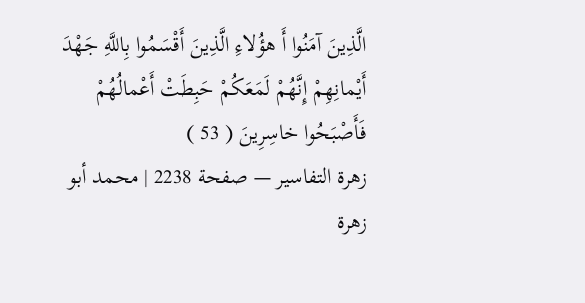الَّذِينَ آمَنُوا أَ هؤُلاءِ الَّذِينَ أَقْسَمُوا بِاللَّهِ جَهْدَ أَيْمانِهِمْ إِنَّهُمْ لَمَعَكُمْ حَبِطَتْ أَعْمالُهُمْ فَأَصْبَحُوا خاسِرِينَ ( 53 )
زهرة التفاسير — صفحة 2238 | محمد أبو زهرة